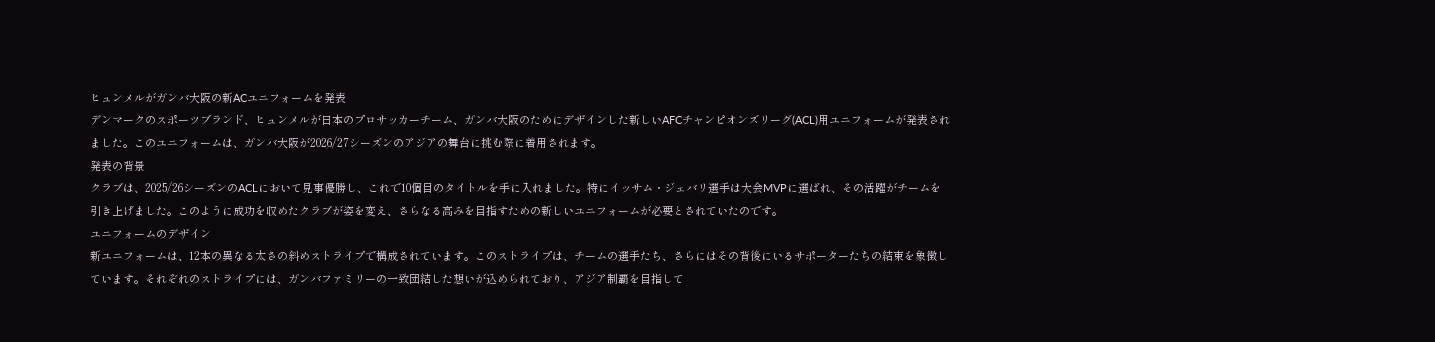ヒュンメルがガンバ大阪の新ACユニフォームを発表
デンマークのスポーツブランド、ヒュンメルが日本のプロサッカーチーム、ガンバ大阪のためにデザインした新しいAFCチャンピオンズリーグ(ACL)用ユニフォームが発表されました。このユニフォームは、ガンバ大阪が2026/27シーズンのアジアの舞台に挑む際に着用されます。
発表の背景
クラブは、2025/26シーズンのACLにおいて見事優勝し、これで10個目のタイトルを手に入れました。特にイッサム・ジェバリ選手は大会MVPに選ばれ、その活躍がチームを引き上げました。このように成功を収めたクラブが姿を変え、さらなる高みを目指すための新しいユニフォームが必要とされていたのです。
ユニフォームのデザイン
新ユニフォームは、12本の異なる太さの斜めストライプで構成されています。このストライプは、チームの選手たち、さらにはその背後にいるサポーターたちの結束を象徴しています。それぞれのストライプには、ガンバファミリーの一致団結した想いが込められており、アジア制覇を目指して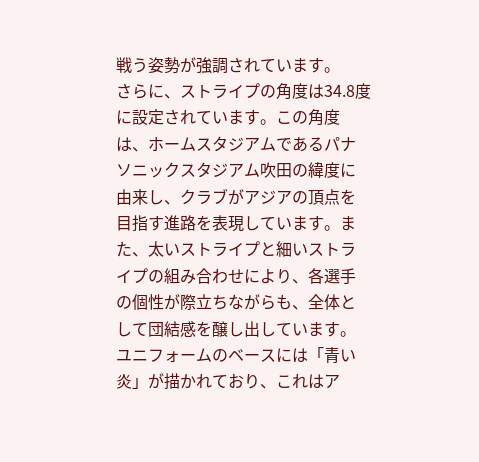戦う姿勢が強調されています。
さらに、ストライプの角度は34.8度に設定されています。この角度は、ホームスタジアムであるパナソニックスタジアム吹田の緯度に由来し、クラブがアジアの頂点を目指す進路を表現しています。また、太いストライプと細いストライプの組み合わせにより、各選手の個性が際立ちながらも、全体として団結感を醸し出しています。
ユニフォームのベースには「青い炎」が描かれており、これはア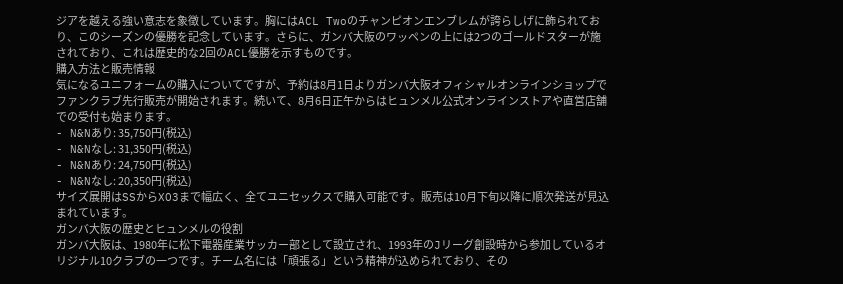ジアを越える強い意志を象徴しています。胸にはACL Twoのチャンピオンエンブレムが誇らしげに飾られており、このシーズンの優勝を記念しています。さらに、ガンバ大阪のワッペンの上には2つのゴールドスターが施されており、これは歴史的な2回のACL優勝を示すものです。
購入方法と販売情報
気になるユニフォームの購入についてですが、予約は8月1日よりガンバ大阪オフィシャルオンラインショップでファンクラブ先行販売が開始されます。続いて、8月6日正午からはヒュンメル公式オンラインストアや直営店舗での受付も始まります。
- N&Nあり: 35,750円(税込)
- N&Nなし: 31,350円(税込)
- N&Nあり: 24,750円(税込)
- N&Nなし: 20,350円(税込)
サイズ展開はSSからXO3まで幅広く、全てユニセックスで購入可能です。販売は10月下旬以降に順次発送が見込まれています。
ガンバ大阪の歴史とヒュンメルの役割
ガンバ大阪は、1980年に松下電器産業サッカー部として設立され、1993年のJリーグ創設時から参加しているオリジナル10クラブの一つです。チーム名には「頑張る」という精神が込められており、その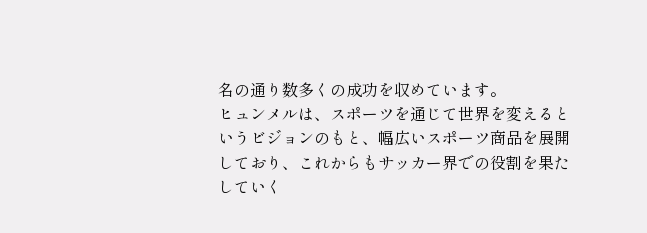名の通り数多くの成功を収めています。
ヒュンメルは、スポーツを通じて世界を変えるというビジョンのもと、幅広いスポーツ商品を展開しており、これからもサッカー界での役割を果たしていく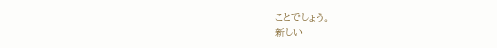ことでしょう。
新しい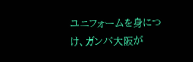ユニフォームを身につけ、ガンバ大阪が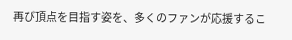再び頂点を目指す姿を、多くのファンが応援するこ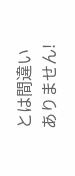とは間違いありません!